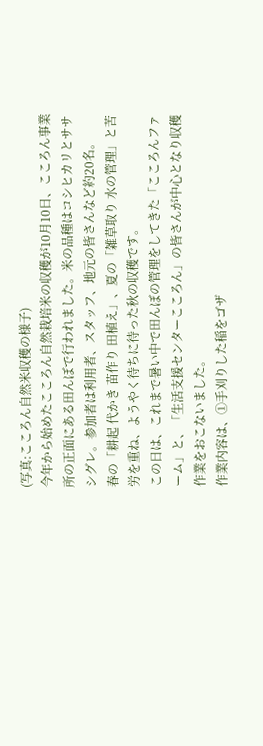(写真:こころん自然米収穫の様子)
今年から始めたこころん自然栽培米の収穫が10月10日、こころん事業所の正面にある田んぼで行われました。米の品種はコシヒカリとササシグレ。参加者は利用者、スタッフ、地元の皆さんなど約20名。
春の「耕起 代かき 苗作り 田植え」、夏の「雑草取り 水の管理」と苦労を重ね、ようやく待ちに待った秋の収穫です。
この日は、これまで暑い中で田んぼの管理をしてきた「こころんファーム」と、「生活支援センターこころん」の皆さんが中心となり収穫作業をおこないました。
作業内容は、①手刈りした稲をゴザ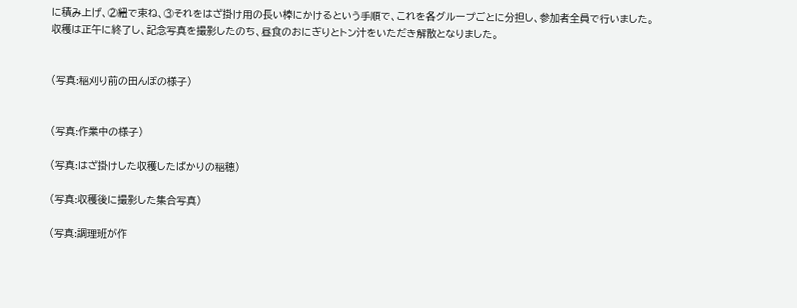に積み上げ、②紐で束ね、③それをはざ掛け用の長い棒にかけるという手順で、これを各グループごとに分担し、参加者全員で行いました。
収穫は正午に終了し、記念写真を撮影したのち、昼食のおにぎりとトン汁をいただき解散となりました。


(写真:稲刈り前の田んぼの様子)


(写真:作業中の様子)

(写真:はざ掛けした収穫したばかりの稲穂)

(写真:収穫後に撮影した集合写真)

(写真:調理班が作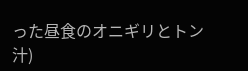った昼食のオニギリとトン汁)